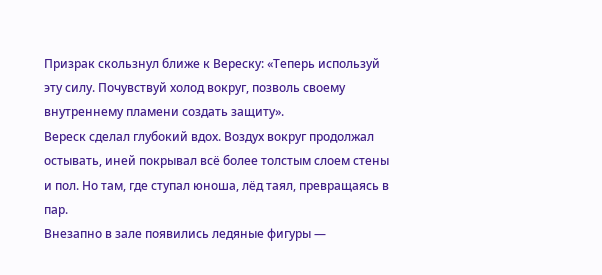Призрак скользнул ближе к Вереску: «Теперь используй эту силу. Почувствуй холод вокруг, позволь своему внутреннему пламени создать защиту».
Вереск сделал глубокий вдох. Воздух вокруг продолжал остывать, иней покрывал всё более толстым слоем стены и пол. Но там, где ступал юноша, лёд таял, превращаясь в пар.
Внезапно в зале появились ледяные фигуры —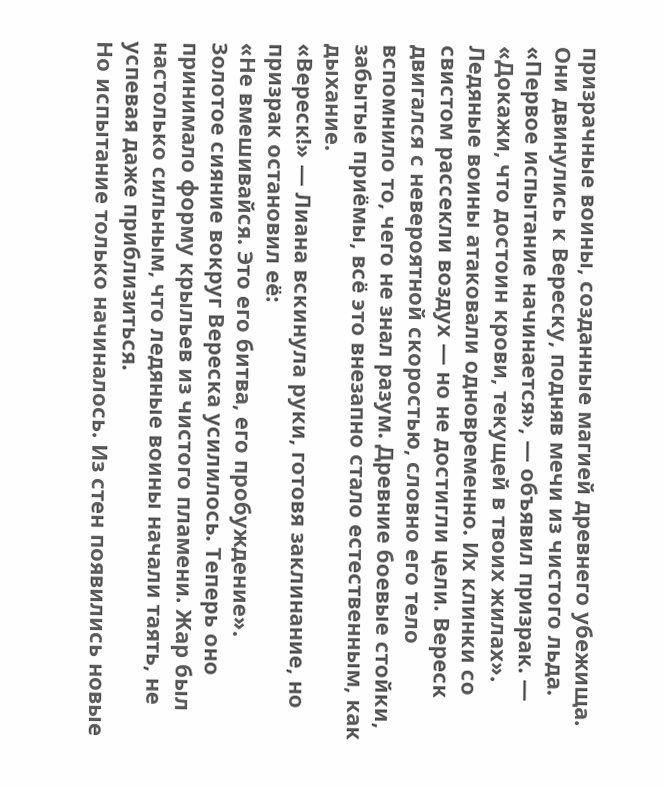призрачные воины, созданные магией древнего убежища. Они двинулись к Вереску, подняв мечи из чистого льда.
«Первое испытание начинается», — объявил призрак. — «Докажи, что достоин крови, текущей в твоих жилах».
Ледяные воины атаковали одновременно. Их клинки со свистом рассекли воздух — но не достигли цели. Вереск двигался с невероятной скоростью, словно его тело вспомнило то, чего не знал разум. Древние боевые стойки, забытые приёмы, всё это внезапно стало естественным, как дыхание.
«Вереск!» — Лиана вскинула руки, готовя заклинание, но призрак остановил её:
«Не вмешивайся. Это его битва, его пробуждение».
Золотое сияние вокруг Вереска усилилось. Теперь оно принимало форму крыльев из чистого пламени. Жар был настолько сильным, что ледяные воины начали таять, не успевая даже приблизиться.
Но испытание только начиналось. Из стен появились новые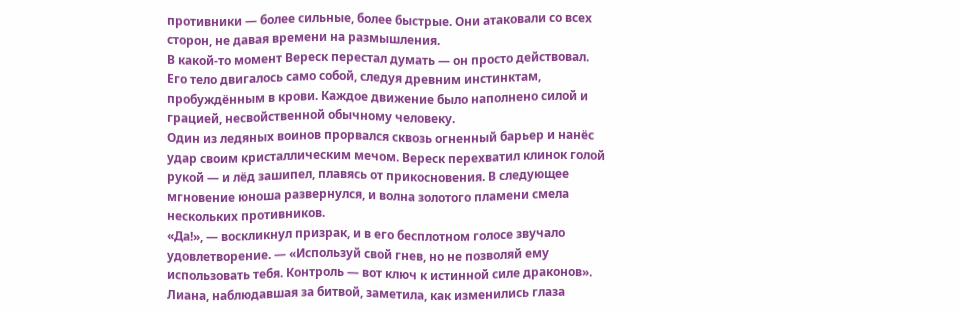противники — более сильные, более быстрые. Они атаковали со всех сторон, не давая времени на размышления.
В какой-то момент Вереск перестал думать — он просто действовал. Его тело двигалось само собой, следуя древним инстинктам, пробуждённым в крови. Каждое движение было наполнено силой и грацией, несвойственной обычному человеку.
Один из ледяных воинов прорвался сквозь огненный барьер и нанёс удар своим кристаллическим мечом. Вереск перехватил клинок голой рукой — и лёд зашипел, плавясь от прикосновения. В следующее мгновение юноша развернулся, и волна золотого пламени смела нескольких противников.
«Да!», — воскликнул призрак, и в его бесплотном голосе звучало удовлетворение. — «Используй свой гнев, но не позволяй ему использовать тебя. Контроль — вот ключ к истинной силе драконов».
Лиана, наблюдавшая за битвой, заметила, как изменились глаза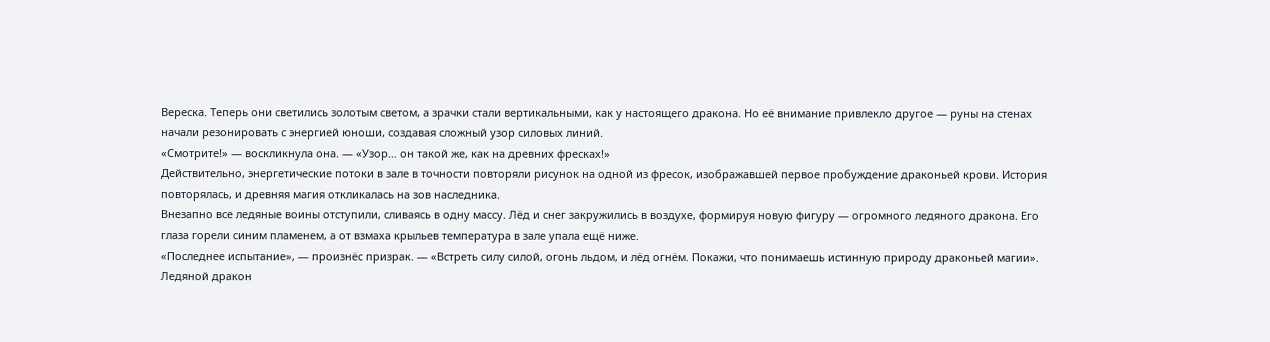Вереска. Теперь они светились золотым светом, а зрачки стали вертикальными, как у настоящего дракона. Но её внимание привлекло другое — руны на стенах начали резонировать с энергией юноши, создавая сложный узор силовых линий.
«Смотрите!» — воскликнула она. — «Узор… он такой же, как на древних фресках!»
Действительно, энергетические потоки в зале в точности повторяли рисунок на одной из фресок, изображавшей первое пробуждение драконьей крови. История повторялась, и древняя магия откликалась на зов наследника.
Внезапно все ледяные воины отступили, сливаясь в одну массу. Лёд и снег закружились в воздухе, формируя новую фигуру — огромного ледяного дракона. Его глаза горели синим пламенем, а от взмаха крыльев температура в зале упала ещё ниже.
«Последнее испытание», — произнёс призрак. — «Встреть силу силой, огонь льдом, и лёд огнём. Покажи, что понимаешь истинную природу драконьей магии».
Ледяной дракон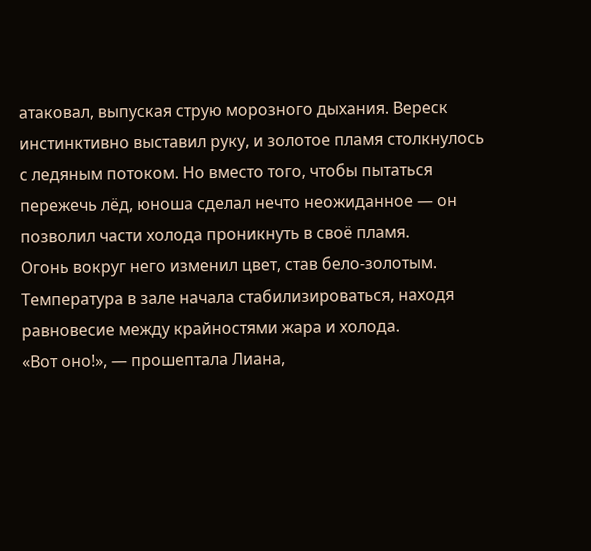атаковал, выпуская струю морозного дыхания. Вереск инстинктивно выставил руку, и золотое пламя столкнулось с ледяным потоком. Но вместо того, чтобы пытаться пережечь лёд, юноша сделал нечто неожиданное — он позволил части холода проникнуть в своё пламя.
Огонь вокруг него изменил цвет, став бело-золотым. Температура в зале начала стабилизироваться, находя равновесие между крайностями жара и холода.
«Вот оно!», — прошептала Лиана,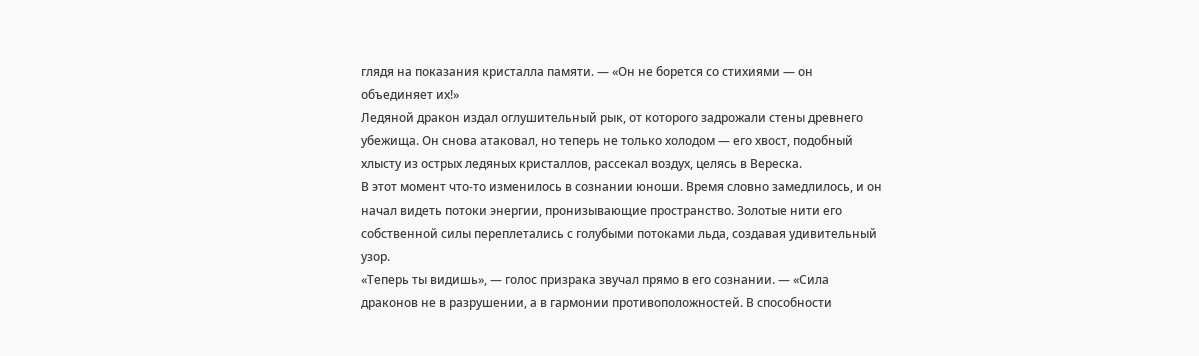глядя на показания кристалла памяти. — «Он не борется со стихиями — он объединяет их!»
Ледяной дракон издал оглушительный рык, от которого задрожали стены древнего убежища. Он снова атаковал, но теперь не только холодом — его хвост, подобный хлысту из острых ледяных кристаллов, рассекал воздух, целясь в Вереска.
В этот момент что-то изменилось в сознании юноши. Время словно замедлилось, и он начал видеть потоки энергии, пронизывающие пространство. Золотые нити его собственной силы переплетались с голубыми потоками льда, создавая удивительный узор.
«Теперь ты видишь», — голос призрака звучал прямо в его сознании. — «Сила драконов не в разрушении, а в гармонии противоположностей. В способности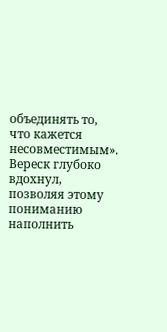объединять то, что кажется несовместимым».
Вереск глубоко вдохнул, позволяя этому пониманию наполнить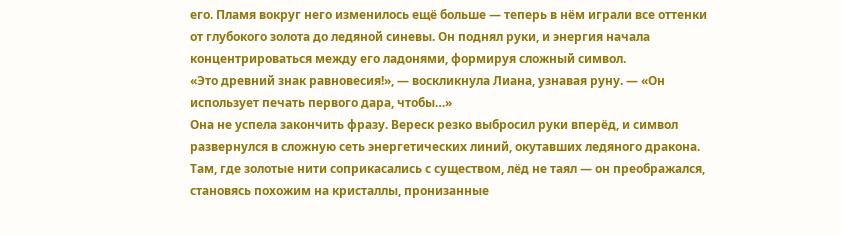его. Пламя вокруг него изменилось ещё больше — теперь в нём играли все оттенки от глубокого золота до ледяной синевы. Он поднял руки, и энергия начала концентрироваться между его ладонями, формируя сложный символ.
«Это древний знак равновесия!», — воскликнула Лиана, узнавая руну. — «Он использует печать первого дара, чтобы…»
Она не успела закончить фразу. Вереск резко выбросил руки вперёд, и символ развернулся в сложную сеть энергетических линий, окутавших ледяного дракона. Там, где золотые нити соприкасались с существом, лёд не таял — он преображался, становясь похожим на кристаллы, пронизанные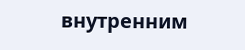внутренним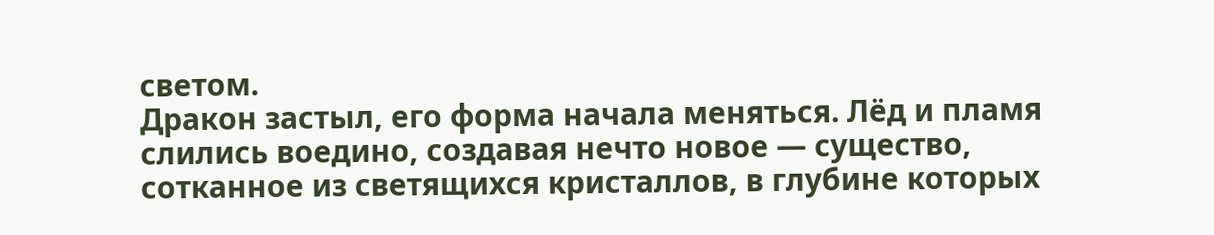светом.
Дракон застыл, его форма начала меняться. Лёд и пламя слились воедино, создавая нечто новое — существо, сотканное из светящихся кристаллов, в глубине которых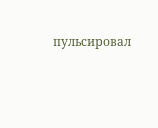пульсировал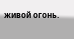живой огонь.